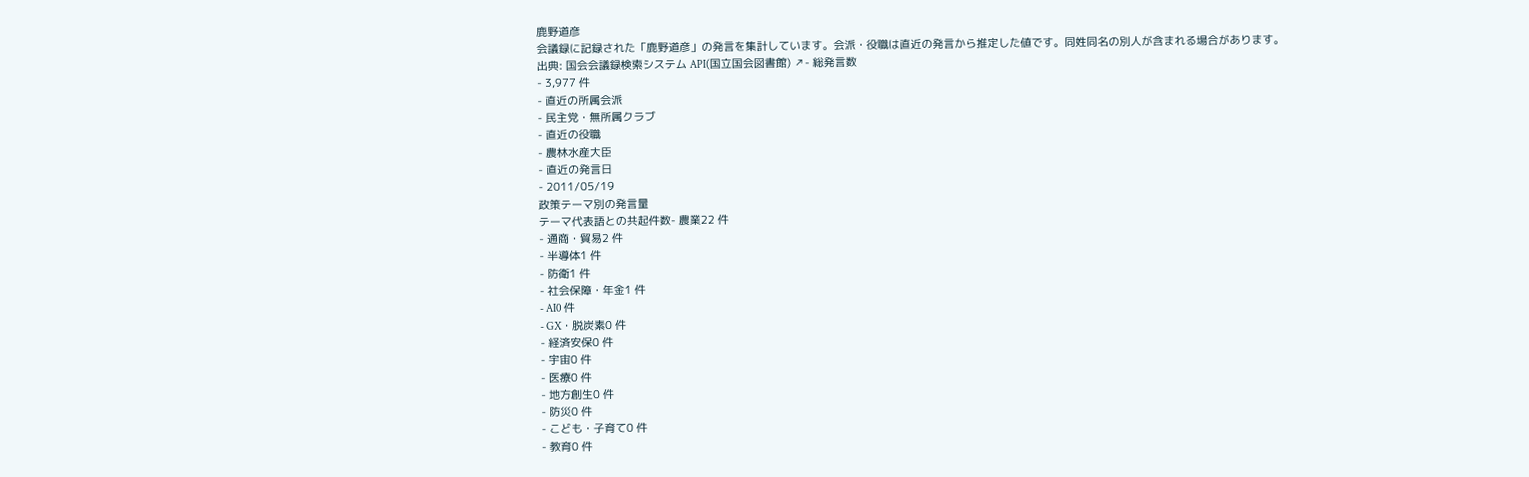鹿野道彦
会議録に記録された「鹿野道彦」の発言を集計しています。会派・役職は直近の発言から推定した値です。同姓同名の別人が含まれる場合があります。
出典: 国会会議録検索システム API(国立国会図書館) ↗- 総発言数
- 3,977 件
- 直近の所属会派
- 民主党・無所属クラブ
- 直近の役職
- 農林水産大臣
- 直近の発言日
- 2011/05/19
政策テーマ別の発言量
テーマ代表語との共起件数- 農業22 件
- 通商・貿易2 件
- 半導体1 件
- 防衛1 件
- 社会保障・年金1 件
- AI0 件
- GX・脱炭素0 件
- 経済安保0 件
- 宇宙0 件
- 医療0 件
- 地方創生0 件
- 防災0 件
- こども・子育て0 件
- 教育0 件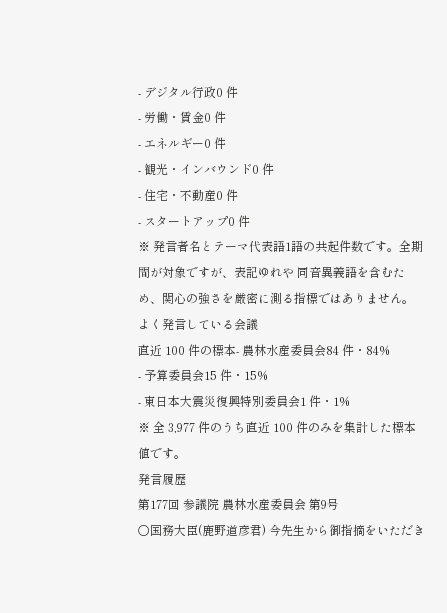- デジタル行政0 件
- 労働・賃金0 件
- エネルギー0 件
- 観光・インバウンド0 件
- 住宅・不動産0 件
- スタートアップ0 件
※ 発言者名とテーマ代表語1語の共起件数です。全期間が対象ですが、表記ゆれや 同音異義語を含むため、関心の強さを厳密に測る指標ではありません。
よく発言している会議
直近 100 件の標本- 農林水産委員会84 件・84%
- 予算委員会15 件・15%
- 東日本大震災復興特別委員会1 件・1%
※ 全 3,977 件のうち直近 100 件のみを集計した標本値です。
発言履歴
第177回 参議院 農林水産委員会 第9号
○国務大臣(鹿野道彦君) 今先生から御指摘をいただき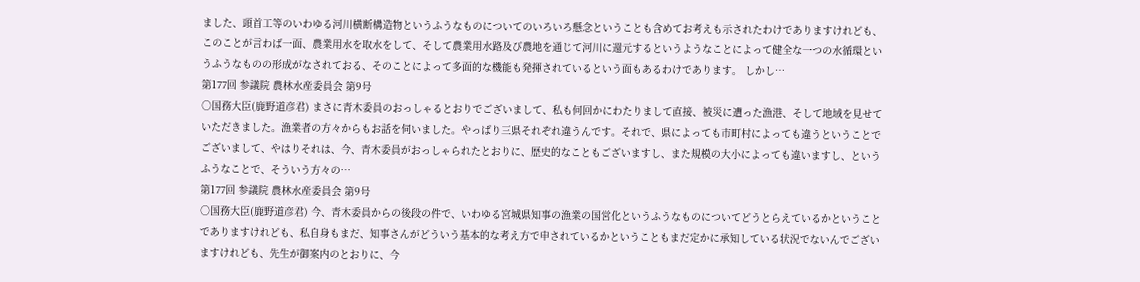ました、頭首工等のいわゆる河川横断構造物というふうなものについてのいろいろ懸念ということも含めてお考えも示されたわけでありますけれども、このことが言わば一面、農業用水を取水をして、そして農業用水路及び農地を通じて河川に還元するというようなことによって健全な一つの水循環というふうなものの形成がなされておる、そのことによって多面的な機能も発揮されているという面もあるわけであります。 しかし…
第177回 参議院 農林水産委員会 第9号
○国務大臣(鹿野道彦君) まさに青木委員のおっしゃるとおりでございまして、私も何回かにわたりまして直接、被災に遭った漁港、そして地域を見せていただきました。漁業者の方々からもお話を伺いました。やっぱり三県それぞれ違うんです。それで、県によっても市町村によっても違うということでございまして、やはりそれは、今、青木委員がおっしゃられたとおりに、歴史的なこともございますし、また規模の大小によっても違いますし、というふうなことで、そういう方々の…
第177回 参議院 農林水産委員会 第9号
○国務大臣(鹿野道彦君) 今、青木委員からの後段の件で、いわゆる宮城県知事の漁業の国営化というふうなものについてどうとらえているかということでありますけれども、私自身もまだ、知事さんがどういう基本的な考え方で申されているかということもまだ定かに承知している状況でないんでございますけれども、先生が御案内のとおりに、今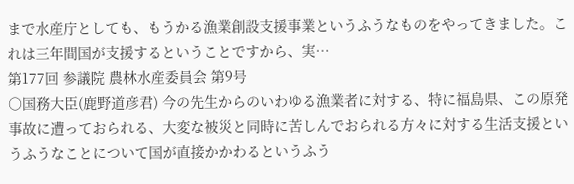まで水産庁としても、もうかる漁業創設支援事業というふうなものをやってきました。これは三年間国が支援するということですから、実…
第177回 参議院 農林水産委員会 第9号
○国務大臣(鹿野道彦君) 今の先生からのいわゆる漁業者に対する、特に福島県、この原発事故に遭っておられる、大変な被災と同時に苦しんでおられる方々に対する生活支援というふうなことについて国が直接かかわるというふう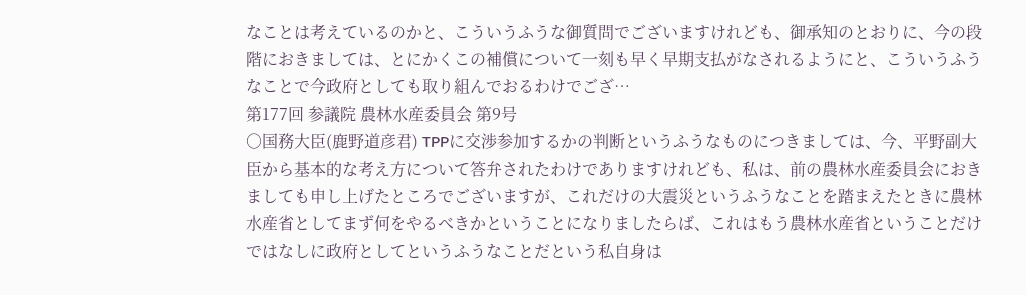なことは考えているのかと、こういうふうな御質問でございますけれども、御承知のとおりに、今の段階におきましては、とにかくこの補償について一刻も早く早期支払がなされるようにと、こういうふうなことで今政府としても取り組んでおるわけでござ…
第177回 参議院 農林水産委員会 第9号
○国務大臣(鹿野道彦君) TPPに交渉参加するかの判断というふうなものにつきましては、今、平野副大臣から基本的な考え方について答弁されたわけでありますけれども、私は、前の農林水産委員会におきましても申し上げたところでございますが、これだけの大震災というふうなことを踏まえたときに農林水産省としてまず何をやるべきかということになりましたらば、これはもう農林水産省ということだけではなしに政府としてというふうなことだという私自身は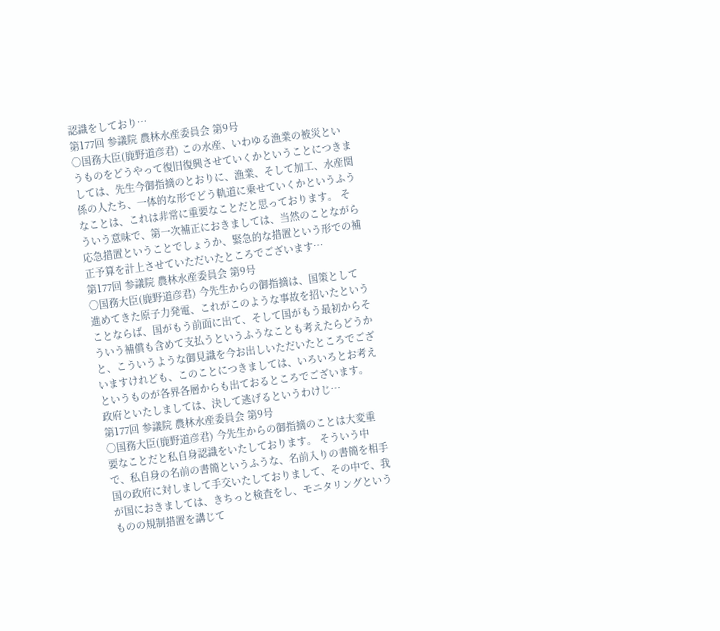認識をしており…
第177回 参議院 農林水産委員会 第9号
○国務大臣(鹿野道彦君) この水産、いわゆる漁業の被災というものをどうやって復旧復興させていくかということにつきましては、先生今御指摘のとおりに、漁業、そして加工、水産関係の人たち、一体的な形でどう軌道に乗せていくかというふうなことは、これは非常に重要なことだと思っております。 そういう意味で、第一次補正におきましては、当然のことながら応急措置ということでしょうか、緊急的な措置という形での補正予算を計上させていただいたところでございます…
第177回 参議院 農林水産委員会 第9号
○国務大臣(鹿野道彦君) 今先生からの御指摘は、国策として進めてきた原子力発電、これがこのような事故を招いたということならば、国がもう前面に出て、そして国がもう最初からそういう補償も含めて支払うというふうなことも考えたらどうかと、こういうような御見識を今お出しいただいたところでございますけれども、このことにつきましては、いろいろとお考えというものが各界各層からも出ておるところでございます。 政府といたしましては、決して逃げるというわけじ…
第177回 参議院 農林水産委員会 第9号
○国務大臣(鹿野道彦君) 今先生からの御指摘のことは大変重要なことだと私自身認識をいたしております。 そういう中で、私自身の名前の書簡というふうな、名前入りの書簡を相手国の政府に対しまして手交いたしておりまして、その中で、我が国におきましては、きちっと検査をし、モニタリングというものの規制措置を講じて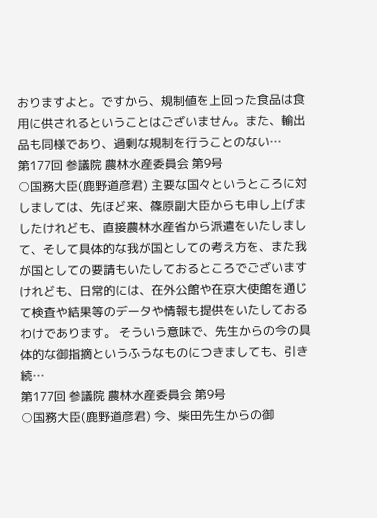おりますよと。ですから、規制値を上回った食品は食用に供されるということはございません。また、輸出品も同様であり、過剰な規制を行うことのない…
第177回 参議院 農林水産委員会 第9号
○国務大臣(鹿野道彦君) 主要な国々というところに対しましては、先ほど来、篠原副大臣からも申し上げましたけれども、直接農林水産省から派遣をいたしまして、そして具体的な我が国としての考え方を、また我が国としての要請もいたしておるところでございますけれども、日常的には、在外公館や在京大使館を通じて検査や結果等のデータや情報も提供をいたしておるわけであります。 そういう意味で、先生からの今の具体的な御指摘というふうなものにつきましても、引き続…
第177回 参議院 農林水産委員会 第9号
○国務大臣(鹿野道彦君) 今、柴田先生からの御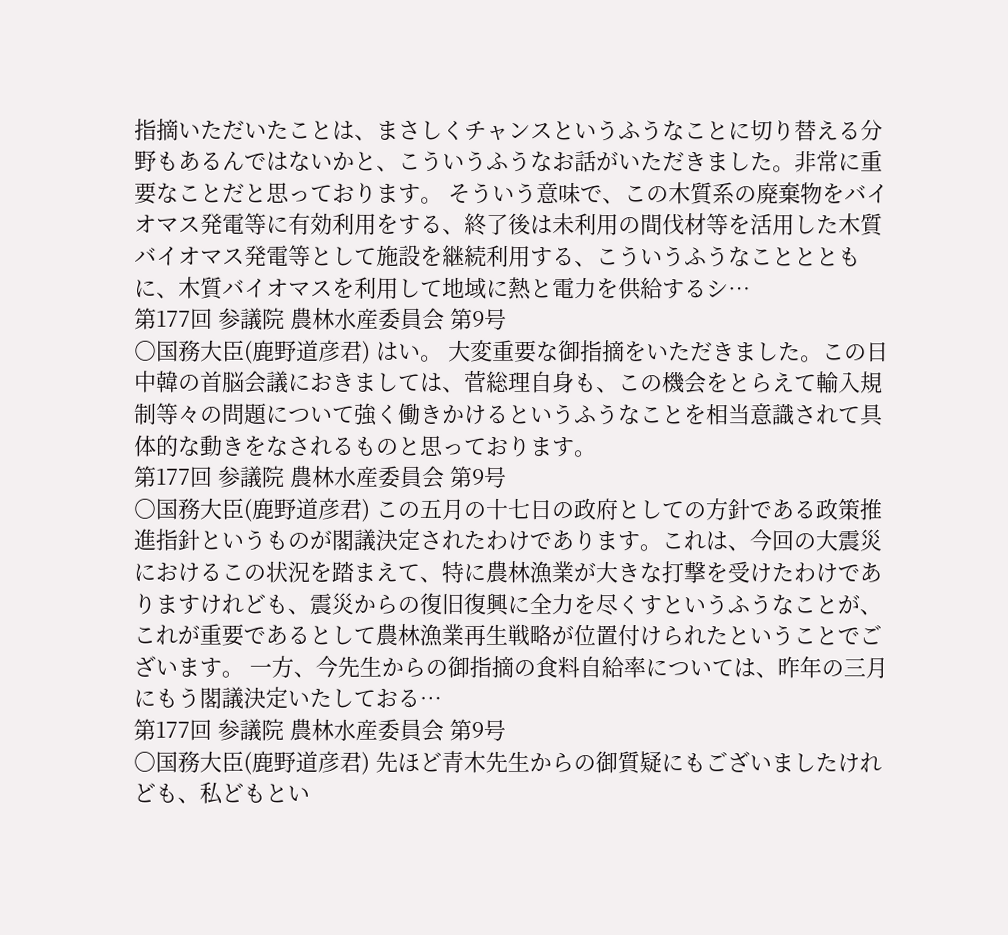指摘いただいたことは、まさしくチャンスというふうなことに切り替える分野もあるんではないかと、こういうふうなお話がいただきました。非常に重要なことだと思っております。 そういう意味で、この木質系の廃棄物をバイオマス発電等に有効利用をする、終了後は未利用の間伐材等を活用した木質バイオマス発電等として施設を継続利用する、こういうふうなこととともに、木質バイオマスを利用して地域に熱と電力を供給するシ…
第177回 参議院 農林水産委員会 第9号
○国務大臣(鹿野道彦君) はい。 大変重要な御指摘をいただきました。この日中韓の首脳会議におきましては、菅総理自身も、この機会をとらえて輸入規制等々の問題について強く働きかけるというふうなことを相当意識されて具体的な動きをなされるものと思っております。
第177回 参議院 農林水産委員会 第9号
○国務大臣(鹿野道彦君) この五月の十七日の政府としての方針である政策推進指針というものが閣議決定されたわけであります。これは、今回の大震災におけるこの状況を踏まえて、特に農林漁業が大きな打撃を受けたわけでありますけれども、震災からの復旧復興に全力を尽くすというふうなことが、これが重要であるとして農林漁業再生戦略が位置付けられたということでございます。 一方、今先生からの御指摘の食料自給率については、昨年の三月にもう閣議決定いたしておる…
第177回 参議院 農林水産委員会 第9号
○国務大臣(鹿野道彦君) 先ほど青木先生からの御質疑にもございましたけれども、私どもとい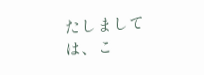たしましては、こ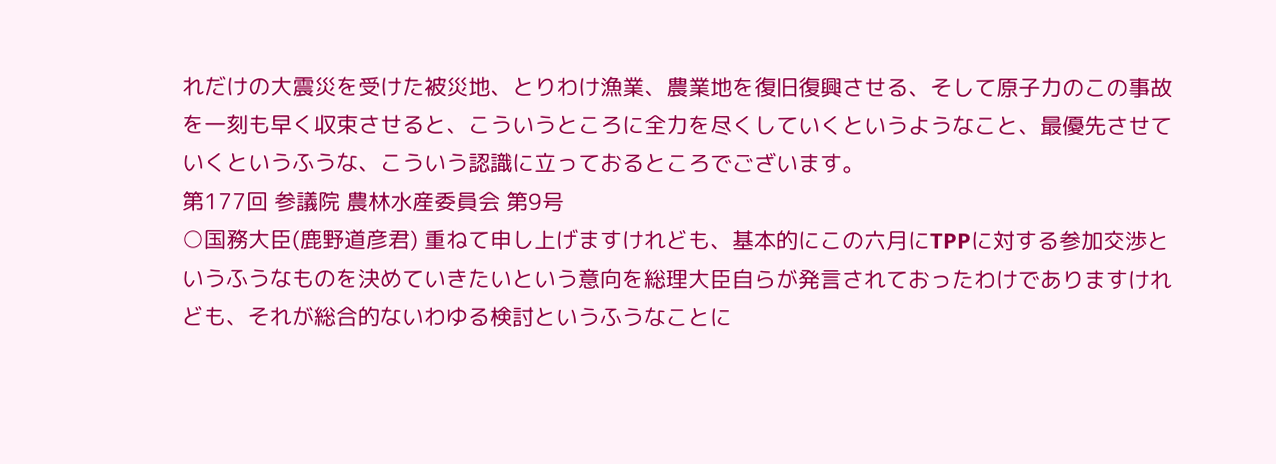れだけの大震災を受けた被災地、とりわけ漁業、農業地を復旧復興させる、そして原子力のこの事故を一刻も早く収束させると、こういうところに全力を尽くしていくというようなこと、最優先させていくというふうな、こういう認識に立っておるところでございます。
第177回 参議院 農林水産委員会 第9号
○国務大臣(鹿野道彦君) 重ねて申し上げますけれども、基本的にこの六月にTPPに対する参加交渉というふうなものを決めていきたいという意向を総理大臣自らが発言されておったわけでありますけれども、それが総合的ないわゆる検討というふうなことに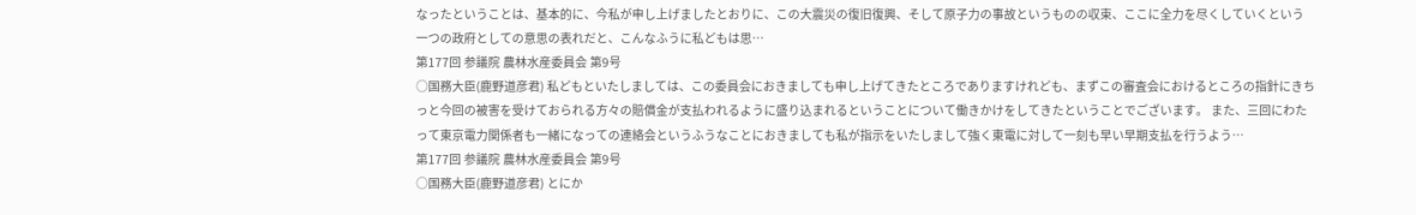なったということは、基本的に、今私が申し上げましたとおりに、この大震災の復旧復興、そして原子力の事故というものの収束、ここに全力を尽くしていくという一つの政府としての意思の表れだと、こんなふうに私どもは思…
第177回 参議院 農林水産委員会 第9号
○国務大臣(鹿野道彦君) 私どもといたしましては、この委員会におきましても申し上げてきたところでありますけれども、まずこの審査会におけるところの指針にきちっと今回の被害を受けておられる方々の賠償金が支払われるように盛り込まれるということについて働きかけをしてきたということでございます。 また、三回にわたって東京電力関係者も一緒になっての連絡会というふうなことにおきましても私が指示をいたしまして強く東電に対して一刻も早い早期支払を行うよう…
第177回 参議院 農林水産委員会 第9号
○国務大臣(鹿野道彦君) とにか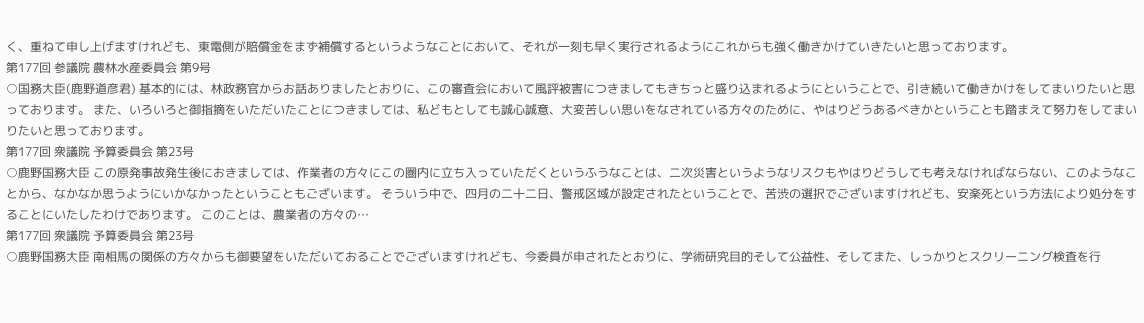く、重ねて申し上げますけれども、東電側が賠償金をまず補償するというようなことにおいて、それが一刻も早く実行されるようにこれからも強く働きかけていきたいと思っております。
第177回 参議院 農林水産委員会 第9号
○国務大臣(鹿野道彦君) 基本的には、林政務官からお話ありましたとおりに、この審査会において風評被害につきましてもきちっと盛り込まれるようにということで、引き続いて働きかけをしてまいりたいと思っております。 また、いろいろと御指摘をいただいたことにつきましては、私どもとしても誠心誠意、大変苦しい思いをなされている方々のために、やはりどうあるべきかということも踏まえて努力をしてまいりたいと思っております。
第177回 衆議院 予算委員会 第23号
○鹿野国務大臣 この原発事故発生後におきましては、作業者の方々にこの圏内に立ち入っていただくというふうなことは、二次災害というようなリスクもやはりどうしても考えなければならない、このようなことから、なかなか思うようにいかなかったということもございます。 そういう中で、四月の二十二日、警戒区域が設定されたということで、苦渋の選択でございますけれども、安楽死という方法により処分をすることにいたしたわけであります。 このことは、農業者の方々の…
第177回 衆議院 予算委員会 第23号
○鹿野国務大臣 南相馬の関係の方々からも御要望をいただいておることでございますけれども、今委員が申されたとおりに、学術研究目的そして公益性、そしてまた、しっかりとスクリーニング検査を行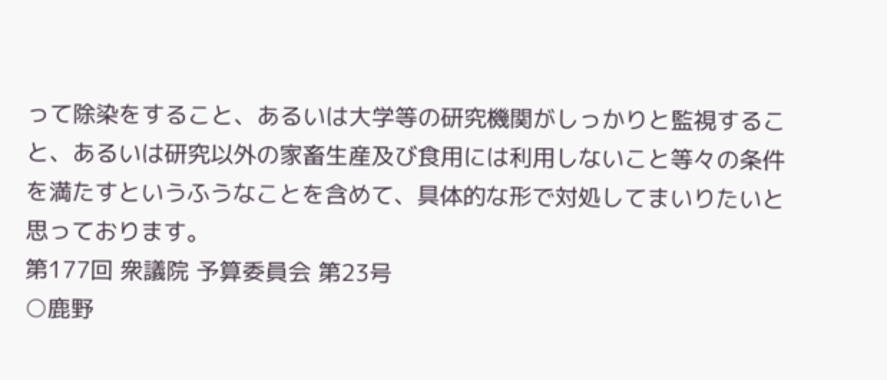って除染をすること、あるいは大学等の研究機関がしっかりと監視すること、あるいは研究以外の家畜生産及び食用には利用しないこと等々の条件を満たすというふうなことを含めて、具体的な形で対処してまいりたいと思っております。
第177回 衆議院 予算委員会 第23号
○鹿野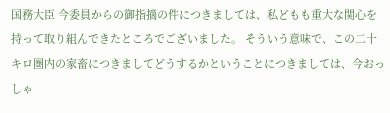国務大臣 今委員からの御指摘の件につきましては、私どもも重大な関心を持って取り組んできたところでございました。 そういう意味で、この二十キロ圏内の家畜につきましてどうするかということにつきましては、今おっしゃ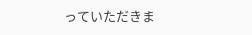っていただきま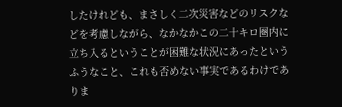したけれども、まさしく二次災害などのリスクなどを考慮しながら、なかなかこの二十キロ圏内に立ち入るということが困難な状況にあったというふうなこと、これも否めない事実であるわけでありま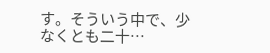す。そういう中で、少なくとも二十…